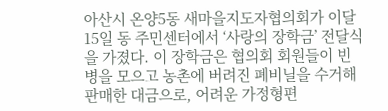아산시 온양5동 새마을지도자협의회가 이달 15일 동 주민센터에서 ‘사랑의 장학금’ 전달식을 가졌다. 이 장학금은 협의회 회원들이 빈 병을 모으고 농촌에 버려진 폐비닐을 수거해 판매한 대금으로, 어려운 가정형편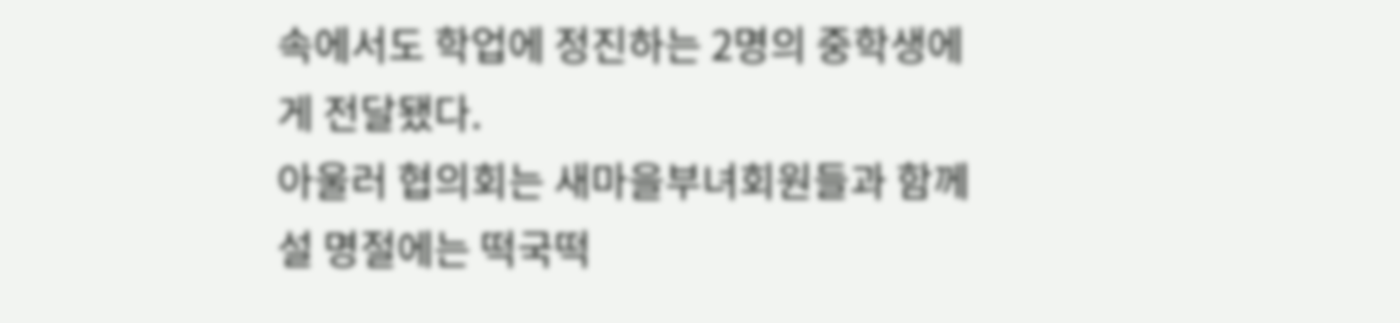속에서도 학업에 정진하는 2명의 중학생에게 전달됐다.
아울러 협의회는 새마을부녀회원들과 함께 설 명절에는 떡국떡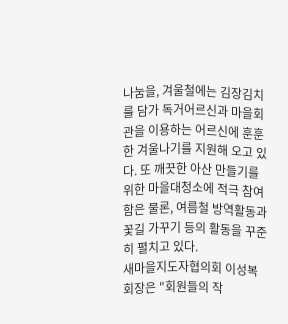나눔을, 겨울철에는 김장김치를 담가 독거어르신과 마을회관을 이용하는 어르신에 훈훈한 겨울나기를 지원해 오고 있다. 또 깨끗한 아산 만들기를 위한 마을대청소에 적극 참여함은 물론, 여름철 방역활동과 꽃길 가꾸기 등의 활동을 꾸준히 펼치고 있다.
새마을지도자협의회 이성복 회장은 "회원들의 작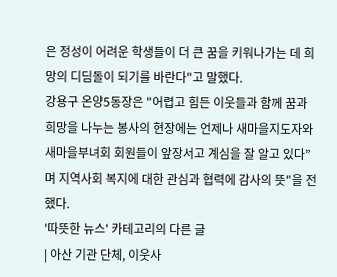은 정성이 어려운 학생들이 더 큰 꿈을 키워나가는 데 희망의 디딤돌이 되기를 바란다"고 말했다.
강용구 온양5동장은 "어렵고 힘든 이웃들과 함께 꿈과 희망을 나누는 봉사의 현장에는 언제나 새마을지도자와 새마을부녀회 회원들이 앞장서고 계심을 잘 알고 있다”며 지역사회 복지에 대한 관심과 협력에 감사의 뜻"을 전했다.
'따뜻한 뉴스' 카테고리의 다른 글
| 아산 기관 단체, 이웃사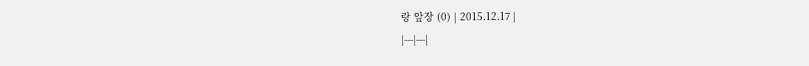랑 앞장 (0) | 2015.12.17 |
|---|---|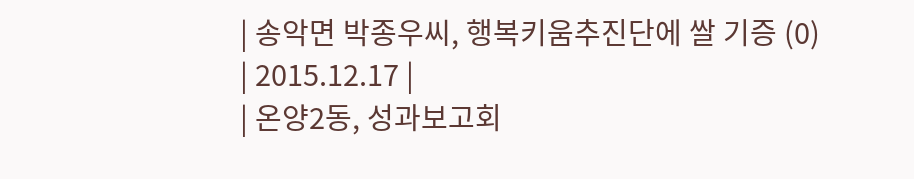| 송악면 박종우씨, 행복키움추진단에 쌀 기증 (0) | 2015.12.17 |
| 온양2동, 성과보고회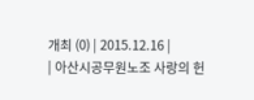개최 (0) | 2015.12.16 |
| 아산시공무원노조 사랑의 헌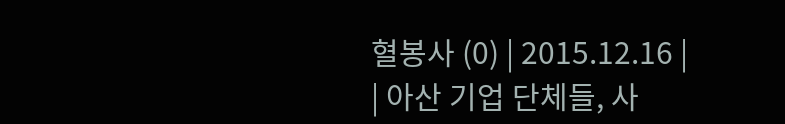혈봉사 (0) | 2015.12.16 |
| 아산 기업 단체들, 사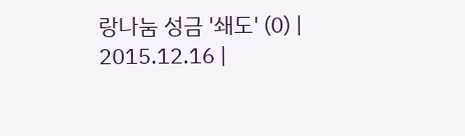랑나눔 성금 '쇄도' (0) | 2015.12.16 |